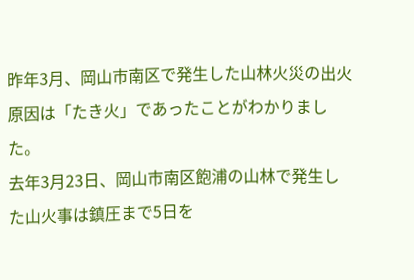昨年3月、岡山市南区で発生した山林火災の出火原因は「たき火」であったことがわかりました。
去年3月23日、岡山市南区飽浦の山林で発生した山火事は鎮圧まで5日を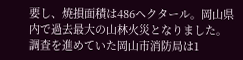要し、焼損面積は486ヘクタール。岡山県内で過去最大の山林火災となりました。
調査を進めていた岡山市消防局は1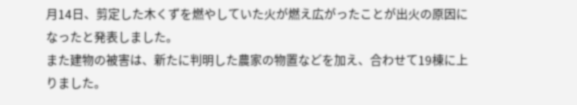月14日、剪定した木くずを燃やしていた火が燃え広がったことが出火の原因になったと発表しました。
また建物の被害は、新たに判明した農家の物置などを加え、合わせて19棟に上りました。